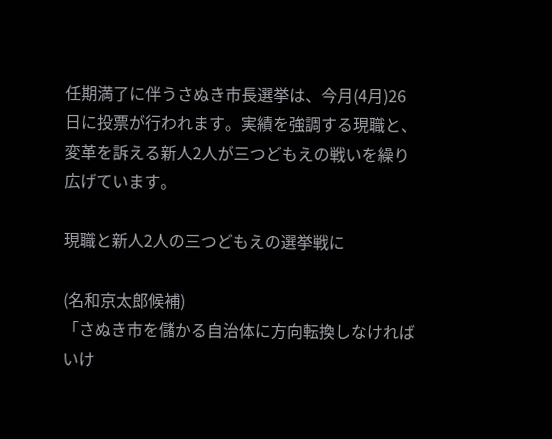任期満了に伴うさぬき市長選挙は、今月(4月)26日に投票が行われます。実績を強調する現職と、変革を訴える新人2人が三つどもえの戦いを繰り広げています。

現職と新人2人の三つどもえの選挙戦に

(名和京太郎候補)
「さぬき市を儲かる自治体に方向転換しなければいけ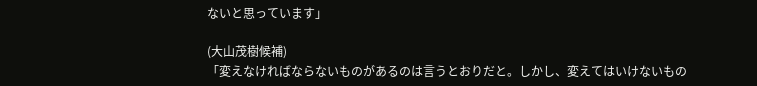ないと思っています」

(大山茂樹候補)
「変えなければならないものがあるのは言うとおりだと。しかし、変えてはいけないもの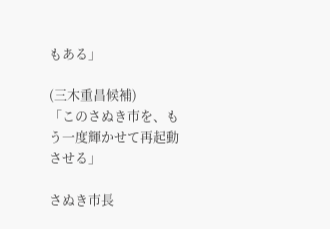もある」

(三木重昌候補)
「このさぬき市を、もう一度輝かせて再起動させる」

さぬき市長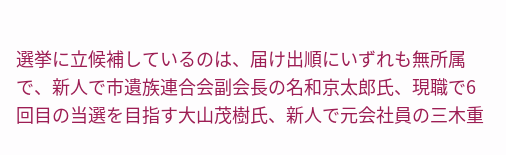選挙に立候補しているのは、届け出順にいずれも無所属で、新人で市遺族連合会副会長の名和京太郎氏、現職で6回目の当選を目指す大山茂樹氏、新人で元会社員の三木重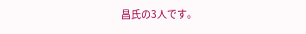昌氏の3人です。